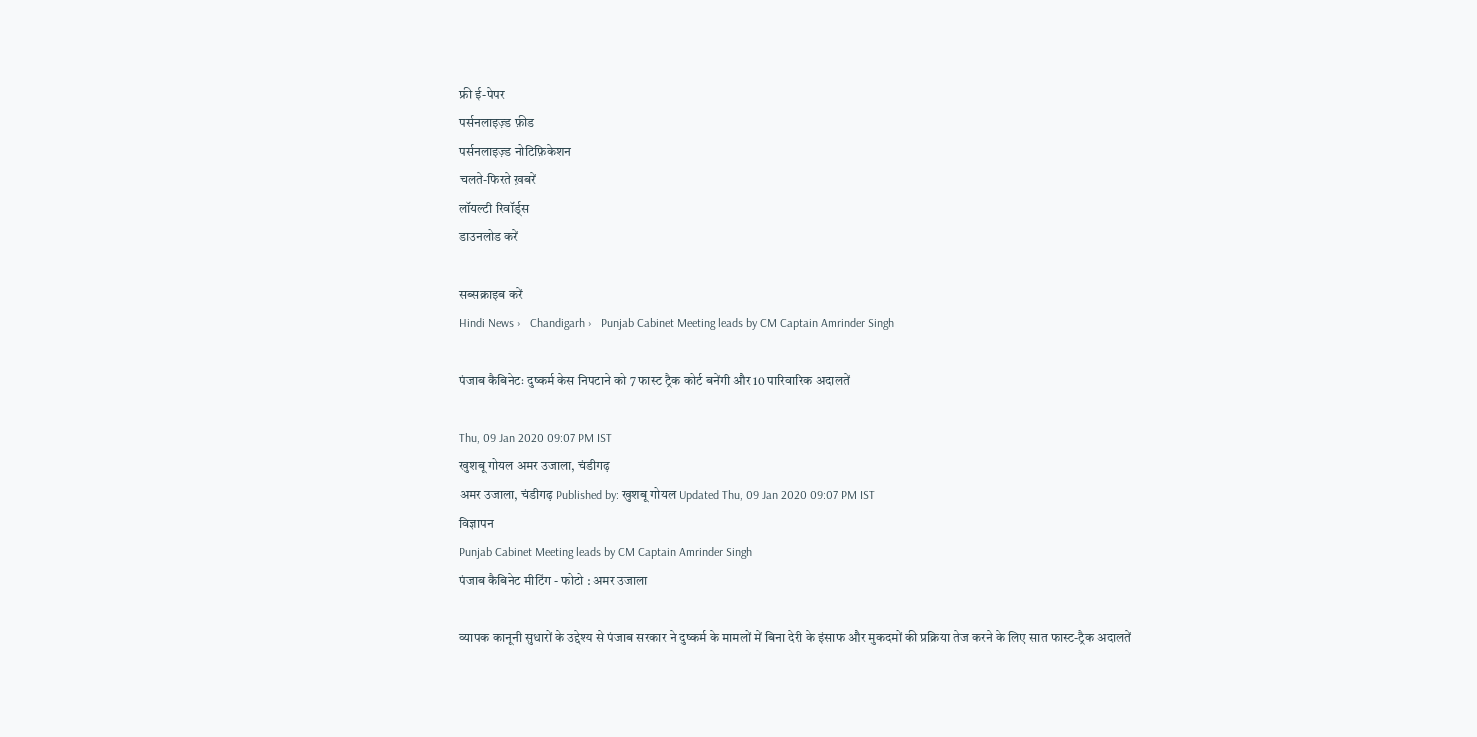फ्री ई-पेपर
पर्सनलाइज़्ड फ़ीड
पर्सनलाइज़्ड नोटिफ़िकेशन
चलते-फिरते ख़बरें
लॉयल्टी रिवॉर्ड्स
डाउनलोड करें

सब्सक्राइब करें
Hindi News ›   Chandigarh ›   Punjab Cabinet Meeting leads by CM Captain Amrinder Singh

पंजाब कैबिनेटः दुष्कर्म केस निपटाने को 7 फास्ट ट्रैक कोर्ट बनेंगी और 10 पारिवारिक अदालतें

Thu, 09 Jan 2020 09:07 PM IST
खुशबू गोयल अमर उजाला, चंडीगढ़
अमर उजाला, चंडीगढ़ Published by: खुशबू गोयल Updated Thu, 09 Jan 2020 09:07 PM IST
विज्ञापन
Punjab Cabinet Meeting leads by CM Captain Amrinder Singh
पंजाब कैबिनेट मीटिंग - फोटो : अमर उजाला

व्यापक कानूनी सुधारों के उद्देश्य से पंजाब सरकार ने दुष्कर्म के मामलों में बिना देरी के इंसाफ और मुकदमों की प्रक्रिया तेज करने के लिए सात फास्ट-ट्रैक अदालतें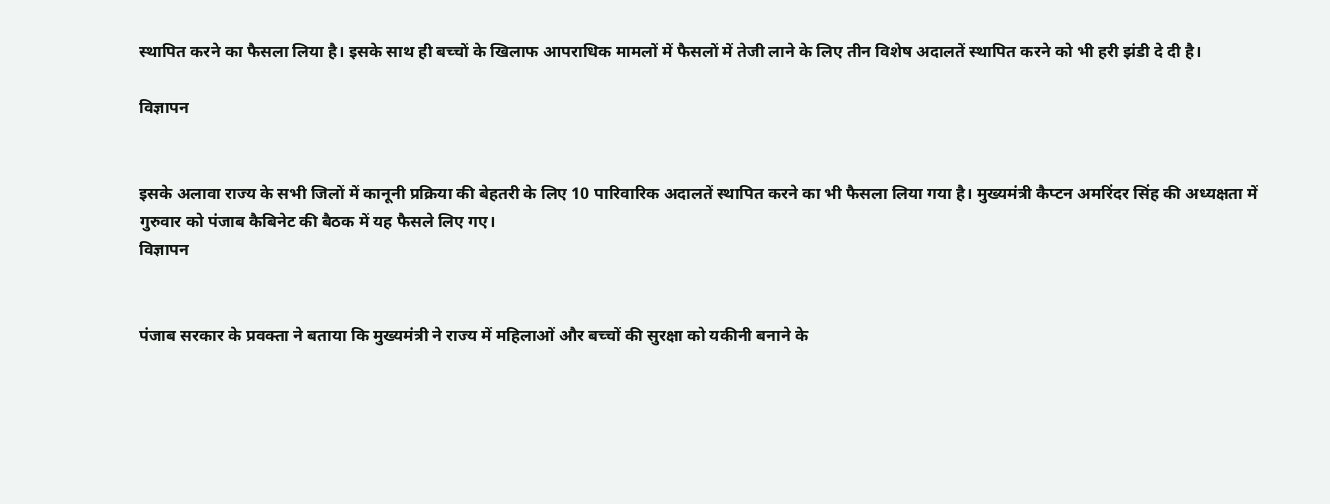स्थापित करने का फैसला लिया है। इसके साथ ही बच्चों के खिलाफ आपराधिक मामलों में फैसलों में तेजी लाने के लिए तीन विशेष अदालतें स्थापित करने को भी हरी झंडी दे दी है।

विज्ञापन


इसके अलावा राज्य के सभी जिलों में कानूनी प्रक्रिया की बेहतरी के लिए 10 पारिवारिक अदालतें स्थापित करने का भी फैसला लिया गया है। मुख्यमंत्री कैप्टन अमरिंदर सिंह की अध्यक्षता में गुरुवार को पंजाब कैबिनेट की बैठक में यह फैसले लिए गए।
विज्ञापन


पंजाब सरकार के प्रवक्ता ने बताया कि मुख्यमंत्री ने राज्य में महिलाओं और बच्चों की सुरक्षा को यकीनी बनाने के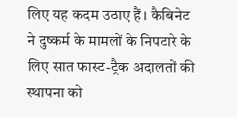लिए यह कदम उठाए हैं। कैबिनेट ने दुष्कर्म के मामलों के निपटारे के लिए सात फास्ट-ट्रैक अदालतों की स्थापना को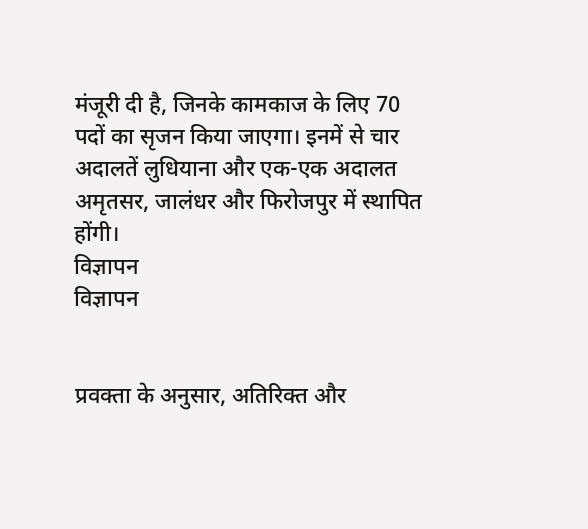मंजूरी दी है, जिनके कामकाज के लिए 70 पदों का सृजन किया जाएगा। इनमें से चार अदालतें लुधियाना और एक-एक अदालत अमृतसर, जालंधर और फिरोजपुर में स्थापित होंगी।
विज्ञापन
विज्ञापन


प्रवक्ता के अनुसार, अतिरिक्त और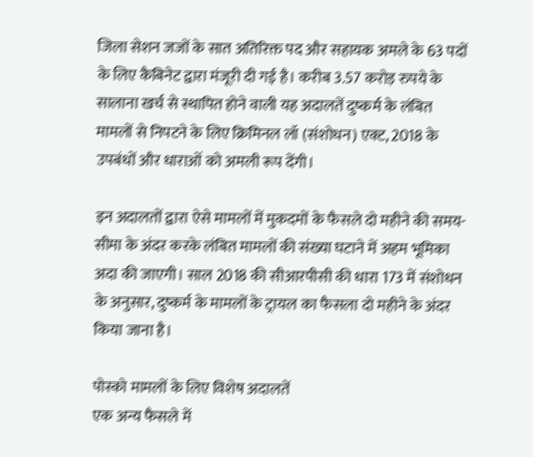जिला सेशन जजों के सात अतिरिक्त पद और सहायक अमले के 63 पदों के लिए कैबिनेट द्वारा मंजूरी दी गई है। करीब 3.57 करोड़ रुपये के सालाना खर्च से स्थापित होने वाली यह अदालतें दुष्कर्म के लंबित मामलों से निपटने के लिए क्रिमिनल लॉ (संशोधन) एक्ट, 2018 के उपबंधों और धाराओं को अमली रूप देंगी।

इन अदालतों द्वारा ऐसे मामलों में मुकदमों के फैसले दो महीने की समय-सीमा के अंदर करके लंबित मामलों की संख्या घटाने में अहम भूमिका अदा की जाएगी। साल 2018 की सीआरपीसी की धारा 173 में संशोधन के अनुसार, दुष्कर्म के मामलों के ट्रायल का फैसला दो महीने के अंदर किया जाना है।

पोस्को मामलों के लिए विशेष अदालतें
एक अन्य फैसले में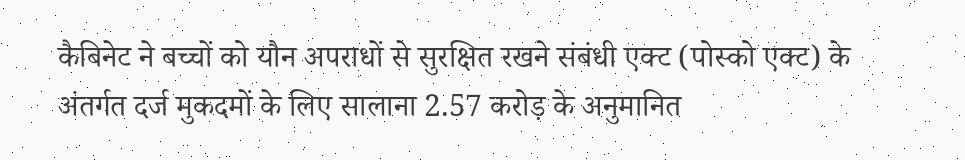कैबिनेट ने बच्चों को यौन अपराधों से सुरक्षित रखने संबंधी एक्ट (पोस्को एक्ट) के अंतर्गत दर्ज मुकदमों के लिए सालाना 2.57 करोड़ के अनुमानित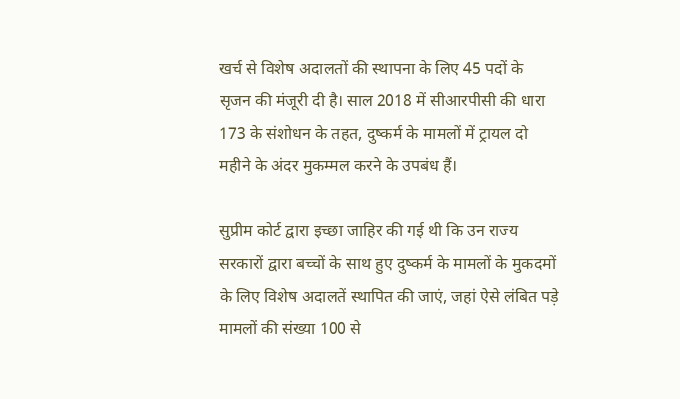खर्च से विशेष अदालतों की स्थापना के लिए 45 पदों के सृजन की मंजूरी दी है। साल 2018 में सीआरपीसी की धारा 173 के संशोधन के तहत, दुष्कर्म के मामलों में ट्रायल दो महीने के अंदर मुकम्मल करने के उपबंध हैं।

सुप्रीम कोर्ट द्वारा इच्छा जाहिर की गई थी कि उन राज्य सरकारों द्वारा बच्चों के साथ हुए दुष्कर्म के मामलों के मुकदमों के लिए विशेष अदालतें स्थापित की जाएं, जहां ऐसे लंबित पड़े मामलों की संख्या 100 से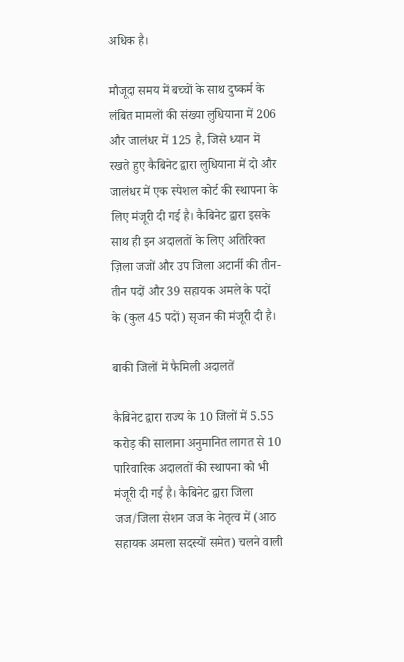अधिक है।

मौजूदा समय में बच्चों के साथ दुष्कर्म के लंबित मामलों की संख्या लुधियाना में 206 और जालंधर में 125 है, जिसे ध्यान में रखते हुए कैबिनेट द्वारा लुधियाना में दो और जालंधर में एक स्पेशल कोर्ट की स्थापना के लिए मंजूरी दी गई है। कैबिनेट द्वारा इसके साथ ही इन अदालतों के लिए अतिरिक्त ज़िला जजों और उप जिला अटार्नी की तीन-तीन पदों और 39 सहायक अमले के पदों के (कुल 45 पदों) सृजन की मंजूरी दी है।

बाकी जिलों में फैमिली अदालतें

कैबिनेट द्वारा राज्य के 10 जिलों में 5.55 करोड़ की सालाना अनुमानित लागत से 10 पारिवारिक अदालतों की स्थापना को भी मंजूरी दी गई है। कैबिनेट द्वारा जिला जज/जिला सेशन जज के नेतृत्व में (आठ सहायक अमला सदस्यों समेत) चलने वाली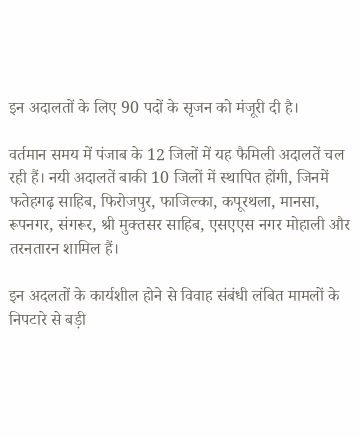इन अदालतों के लिए 90 पदों के सृजन को मंजूरी दी है।

वर्तमान समय में पंजाब के 12 जिलों में यह फैमिली अदालतें चल रही हैं। नयी अदालतें बाकी 10 जिलों में स्थापित होंगी, जिनमें फतेहगढ़ साहिब, फिरोजपुर, फाजिल्का, कपूरथला, मानसा, रूपनगर, संगरूर, श्री मुक्तसर साहिब, एसएएस नगर मोहाली और तरनतारन शामिल हैं।

इन अदलतों के कार्यशील होने से विवाह संबंधी लंबित मामलों के निपटारे से बड़ी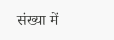संख्या में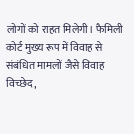लोगों को राहत मिलेगी। फैमिली कोर्ट मुख्य रूप में विवाह से संबंधित मामलों जैसे विवाह विच्छेद,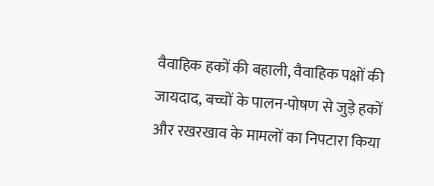वैवाहिक हकों की बहाली, वैवाहिक पक्षों की जायदाद, बच्चों के पालन-पोषण से जुड़े हकों और रखरखाव के मामलों का निपटारा किया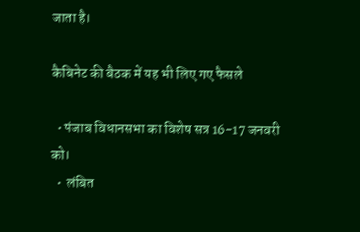जाता है।

कैबिनेट की बैठक में यह भी लिए गए फैसले

  • पंजाब विधानसभा का विशेष सत्र 16-17 जनवरी को।
  •  लंबित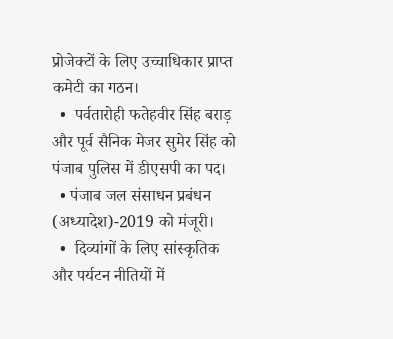प्रोजेक्टों के लिए उच्चाधिकार प्राप्त कमेटी का गठन।
  •  पर्वतारोही फतेहवीर सिंह बराड़ और पूर्व सैनिक मेजर सुमेर सिंह को पंजाब पुलिस में डीएसपी का पद।
  • पंजाब जल संसाधन प्रबंधन (अध्यादेश)-2019 को मंजूरी।
  •  दिव्यांगों के लिए सांस्कृतिक और पर्यटन नीतियों में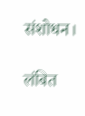संशोधन।

लंबित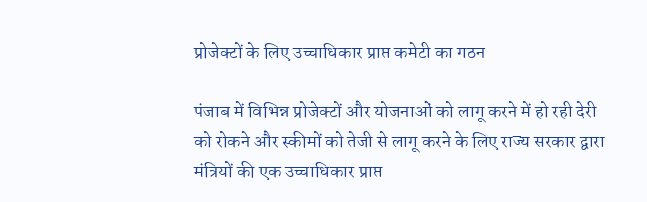प्रोजेक्टों के लिए उच्चाधिकार प्राप्त कमेटी का गठन

पंजाब में विभिन्न प्रोजेक्टों और योजनाओं को लागू करने में हो रही देरी को रोकने और स्कीमों को तेजी से लागू करने के लिए राज्य सरकार द्वारा मंत्रियों की एक उच्चाधिकार प्राप्त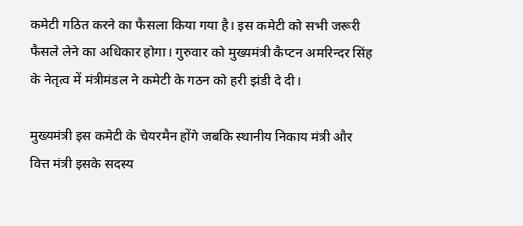कमेटी गठित करने का फैसला किया गया है। इस कमेटी को सभी जरूरी फैसले लेने का अधिकार होगा। गुरुवार को मुख्यमंत्री कैप्टन अमरिन्दर सिंह के नेतृत्व में मंत्रीमंडल ने कमेटी के गठन को हरी झंडी दे दी।

मुख्यमंत्री इस कमेटी के चेयरमैन होंगे जबकि स्थानीय निकाय मंत्री और वित्त मंत्री इसके सदस्य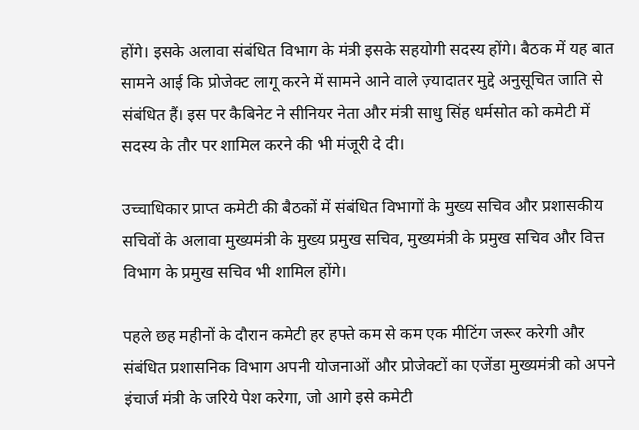होंगे। इसके अलावा संबंधित विभाग के मंत्री इसके सहयोगी सदस्य होंगे। बैठक में यह बात सामने आई कि प्रोजेक्ट लागू करने में सामने आने वाले ज़्यादातर मुद्दे अनुसूचित जाति से संबंधित हैं। इस पर कैबिनेट ने सीनियर नेता और मंत्री साधु सिंह धर्मसोत को कमेटी में सदस्य के तौर पर शामिल करने की भी मंजूरी दे दी।

उच्चाधिकार प्राप्त कमेटी की बैठकों में संबंधित विभागों के मुख्य सचिव और प्रशासकीय सचिवों के अलावा मुख्यमंत्री के मुख्य प्रमुख सचिव, मुख्यमंत्री के प्रमुख सचिव और वित्त विभाग के प्रमुख सचिव भी शामिल होंगे।

पहले छह महीनों के दौरान कमेटी हर हफ्ते कम से कम एक मीटिंग जरूर करेगी और संबंधित प्रशासनिक विभाग अपनी योजनाओं और प्रोजेक्टों का एजेंडा मुख्यमंत्री को अपने इंचार्ज मंत्री के जरिये पेश करेगा, जो आगे इसे कमेटी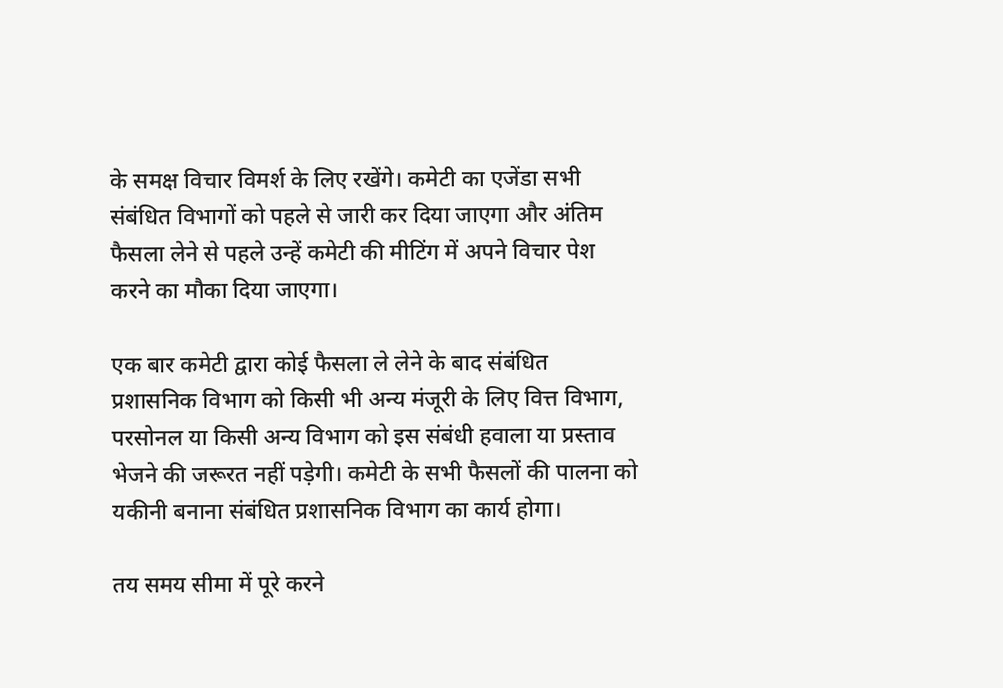के समक्ष विचार विमर्श के लिए रखेंगे। कमेटी का एजेंडा सभी संबंधित विभागों को पहले से जारी कर दिया जाएगा और अंतिम फैसला लेने से पहले उन्हें कमेटी की मीटिंग में अपने विचार पेश करने का मौका दिया जाएगा।

एक बार कमेटी द्वारा कोई फैसला ले लेने के बाद संबंधित प्रशासनिक विभाग को किसी भी अन्य मंजूरी के लिए वित्त विभाग, परसोनल या किसी अन्य विभाग को इस संबंधी हवाला या प्रस्ताव भेजने की जरूरत नहीं पड़ेगी। कमेटी के सभी फैसलों की पालना को यकीनी बनाना संबंधित प्रशासनिक विभाग का कार्य होगा।

तय समय सीमा में पूरे करने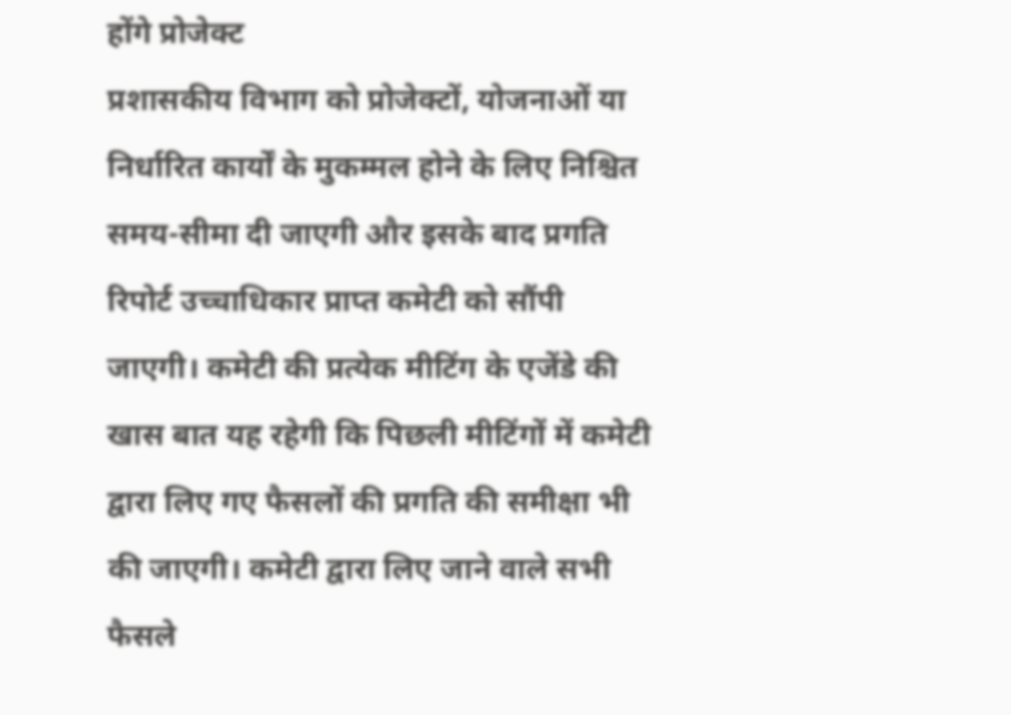होंगे प्रोजेक्ट
प्रशासकीय विभाग को प्रोजेक्टों, योजनाओं या निर्धारित कार्यों के मुकम्मल होने के लिए निश्चित समय-सीमा दी जाएगी और इसके बाद प्रगति रिपोर्ट उच्चाधिकार प्राप्त कमेटी को सौंपी जाएगी। कमेटी की प्रत्येक मीटिंग के एजेंडे की खास बात यह रहेगी कि पिछली मीटिंगों में कमेटी द्वारा लिए गए फैसलों की प्रगति की समीक्षा भी की जाएगी। कमेटी द्वारा लिए जाने वाले सभी फैसले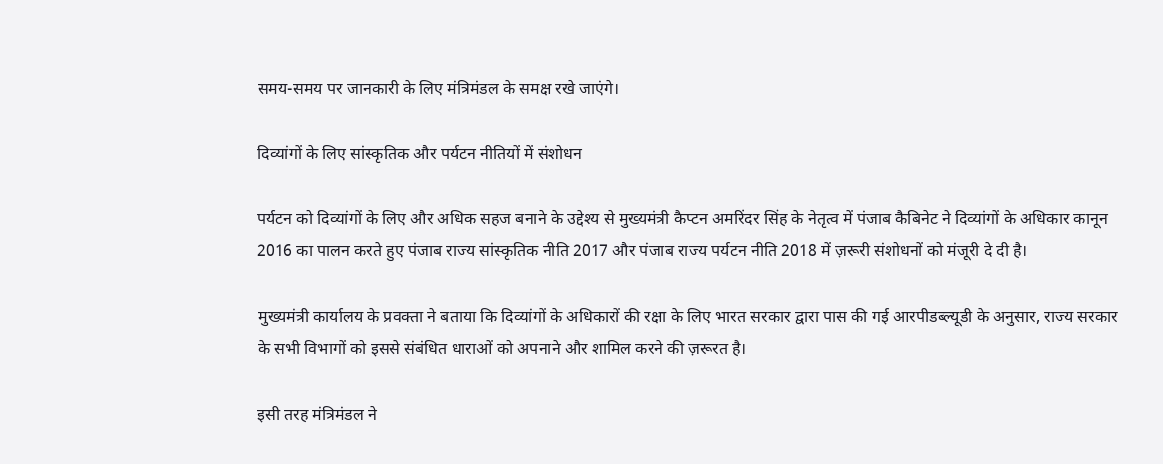समय-समय पर जानकारी के लिए मंत्रिमंडल के समक्ष रखे जाएंगे।

दिव्यांगों के लिए सांस्कृतिक और पर्यटन नीतियों में संशोधन

पर्यटन को दिव्यांगों के लिए और अधिक सहज बनाने के उद्देश्य से मुख्यमंत्री कैप्टन अमरिंदर सिंह के नेतृत्व में पंजाब कैबिनेट ने दिव्यांगों के अधिकार कानून 2016 का पालन करते हुए पंजाब राज्य सांस्कृतिक नीति 2017 और पंजाब राज्य पर्यटन नीति 2018 में ज़रूरी संशोधनों को मंजूरी दे दी है।

मुख्यमंत्री कार्यालय के प्रवक्ता ने बताया कि दिव्यांगों के अधिकारों की रक्षा के लिए भारत सरकार द्वारा पास की गई आरपीडब्ल्यूडी के अनुसार, राज्य सरकार के सभी विभागों को इससे संबंधित धाराओं को अपनाने और शामिल करने की ज़रूरत है।

इसी तरह मंत्रिमंडल ने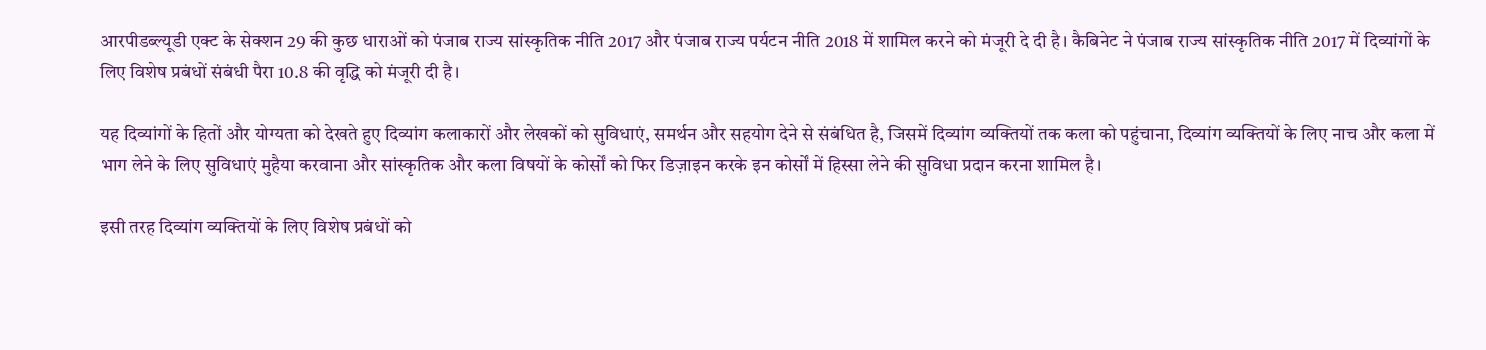आरपीडब्ल्यूडी एक्ट के सेक्शन 29 की कुछ धाराओं को पंजाब राज्य सांस्कृतिक नीति 2017 और पंजाब राज्य पर्यटन नीति 2018 में शामिल करने को मंजूरी दे दी है। कैबिनेट ने पंजाब राज्य सांस्कृतिक नीति 2017 में दिव्यांगों के लिए विशेष प्रबंधों संबंधी पैरा 10.8 की वृद्धि को मंजूरी दी है।

यह दिव्यांगों के हितों और योग्यता को देखते हुए दिव्यांग कलाकारों और लेखकों को सुविधाएं, समर्थन और सहयोग देने से संबंधित है, जिसमें दिव्यांग व्यक्तियों तक कला को पहुंचाना, दिव्यांग व्यक्तियों के लिए नाच और कला में भाग लेने के लिए सुविधाएं मुहैया करवाना और सांस्कृतिक और कला विषयों के कोर्सों को फिर डिज़ाइन करके इन कोर्सों में हिस्सा लेने की सुविधा प्रदान करना शामिल है।

इसी तरह दिव्यांग व्यक्तियों के लिए विशेष प्रबंधों को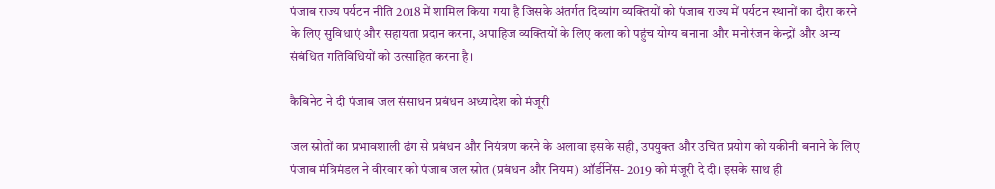पंजाब राज्य पर्यटन नीति 2018 में शामिल किया गया है जिसके अंतर्गत दिव्यांग व्यक्तियों को पंजाब राज्य में पर्यटन स्थानों का दौरा करने के लिए सुविधाएं और सहायता प्रदान करना, अपाहिज व्यक्तियों के लिए कला को पहुंच योग्य बनाना और मनोरंजन केन्द्रों और अन्य संबंधित गतिविधियों को उत्साहित करना है।

कैबिनेट ने दी पंजाब जल संसाधन प्रबंधन अध्यादेश को मंजूरी

जल स्रोतों का प्रभावशाली ढंग से प्रबंधन और नियंत्रण करने के अलावा इसके सही, उपयुक्त और उचित प्रयोग को यकीनी बनाने के लिए पंजाब मंत्रिमंडल ने वीरवार को पंजाब जल स्रोत (प्रबंधन और नियम) ऑर्डीनेंस- 2019 को मंजूरी दे दी। इसके साथ ही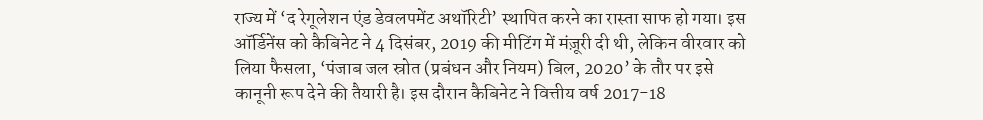राज्य में ‘द रेगूलेशन एंड डेवलपमेंट अथॉरिटी’ स्थापित करने का रास्ता साफ हो गया। इस ऑर्डिनेंस को कैबिनेट ने 4 दिसंबर, 2019 की मीटिंग में मंज़ूरी दी थी, लेकिन वीरवार को लिया फैसला, ‘पंजाब जल स्रोत (प्रबंधन और नियम) बिल, 2020’ के तौर पर इसे कानूनी रूप देने की तैयारी है। इस दौरान कैबिनेट ने वित्तीय वर्ष 2017-18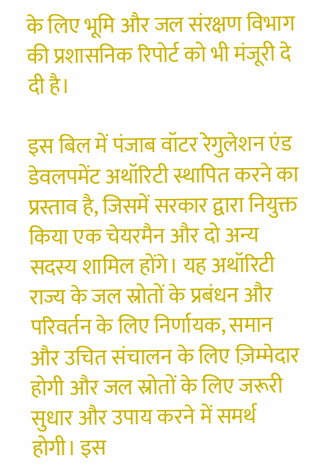के लिए भूमि और जल संरक्षण विभाग की प्रशासनिक रिपोर्ट को भी मंजूरी दे दी है।

इस बिल में पंजाब वॉटर रेगुलेशन एंड डेवलपमेंट अथॉरिटी स्थापित करने का प्रस्ताव है, जिसमें सरकार द्वारा नियुक्त किया एक चेयरमैन और दो अन्य सदस्य शामिल होंगे। यह अथॉरिटी राज्य के जल स्रोतों के प्रबंधन और परिवर्तन के लिए निर्णायक, समान और उचित संचालन के लिए ज़िम्मेदार होगी और जल स्रोतों के लिए जरूरी सुधार और उपाय करने में समर्थ होगी। इस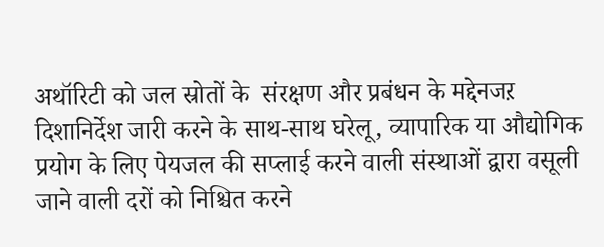अथॉरिटी को जल स्रोतों के  संरक्षण और प्रबंधन के मद्देनजऱ दिशानिर्देश जारी करने के साथ-साथ घरेलू, व्यापारिक या औद्योगिक प्रयोग के लिए पेयजल की सप्लाई करने वाली संस्थाओं द्वारा वसूली जाने वाली दरों को निश्चित करने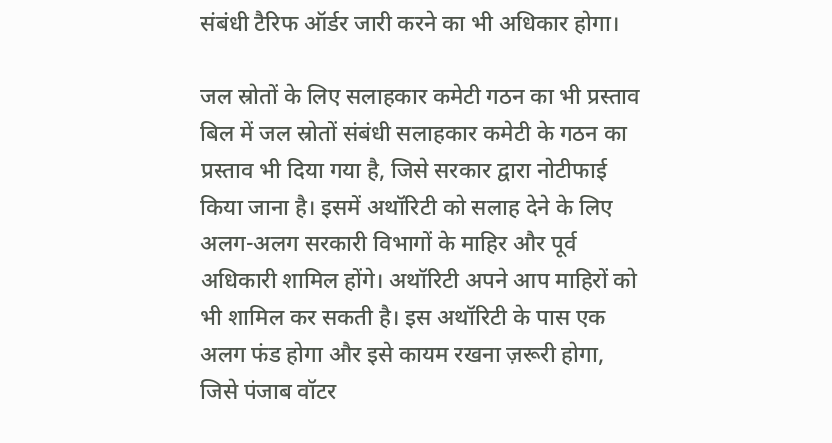संबंधी टैरिफ ऑर्डर जारी करने का भी अधिकार होगा।

जल स्रोतों के लिए सलाहकार कमेटी गठन का भी प्रस्ताव
बिल में जल स्रोतों संबंधी सलाहकार कमेटी के गठन का प्रस्ताव भी दिया गया है, जिसे सरकार द्वारा नोटीफाई किया जाना है। इसमें अथॉरिटी को सलाह देने के लिए अलग-अलग सरकारी विभागों के माहिर और पूर्व अधिकारी शामिल होंगे। अथॉरिटी अपने आप माहिरों को भी शामिल कर सकती है। इस अथॉरिटी के पास एक अलग फंड होगा और इसे कायम रखना ज़रूरी होगा, जिसे पंजाब वॉटर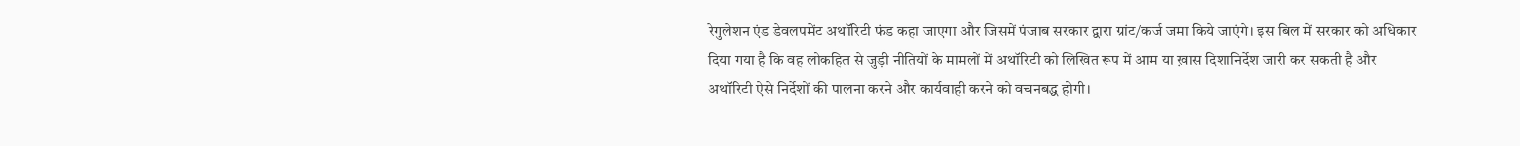रेगुलेशन एंड डेवलपमेंट अथॉरिटी फंड कहा जाएगा और जिसमें पंजाब सरकार द्वारा ग्रांट/कर्ज जमा किये जाएंगे। इस बिल में सरकार को अधिकार दिया गया है कि वह लोकहित से जुड़ी नीतियों के मामलों में अथॉरिटी को लिखित रूप में आम या ख़ास दिशानिर्देश जारी कर सकती है और अथॉरिटी ऐसे निर्देशों की पालना करने और कार्यवाही करने को वचनबद्ध होगी।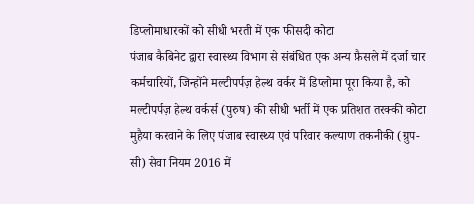डिप्लोमाधारकों को सीधी भरती में एक फीसदी कोटा
पंजाब कैबिनेट द्वारा स्वास्थ्य विभाग से संबंधित एक अन्य फ़ैसले में दर्जा चार कर्मचारियों, जिन्होंने मल्टीपर्पज़ हेल्थ वर्कर में डिप्लोमा पूरा किया है, को मल्टीपर्पज़ हेल्थ वर्कर्स (पुरुष) की सीधी भर्ती में एक प्रतिशत तरक्की कोटा मुहैया करवाने के लिए पंजाब स्वास्थ्य एवं परिवार कल्याण तकनीकी (ग्रुप-सी) सेवा नियम 2016 में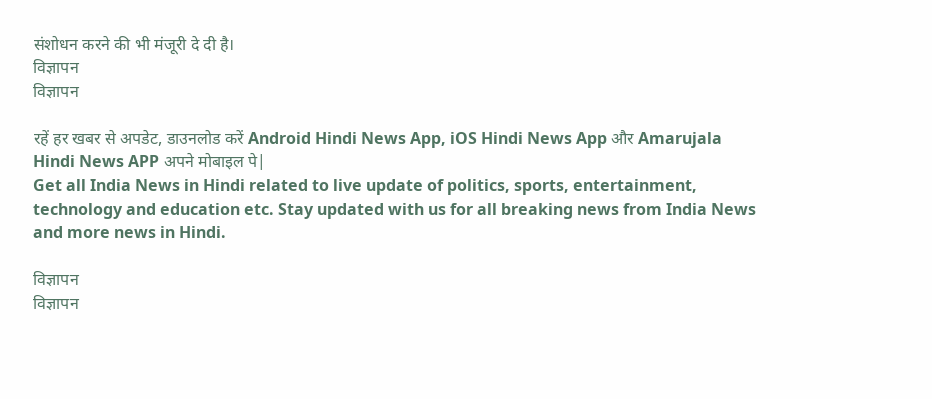संशोधन करने की भी मंजूरी दे दी है।
विज्ञापन
विज्ञापन

रहें हर खबर से अपडेट, डाउनलोड करें Android Hindi News App, iOS Hindi News App और Amarujala Hindi News APP अपने मोबाइल पे|
Get all India News in Hindi related to live update of politics, sports, entertainment, technology and education etc. Stay updated with us for all breaking news from India News and more news in Hindi.

विज्ञापन
विज्ञापन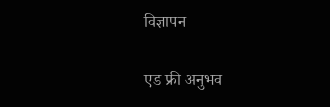विज्ञापन

एड फ्री अनुभव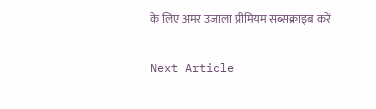के लिए अमर उजाला प्रीमियम सब्सक्राइब करें

Next Article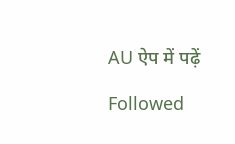AU ऐप में पढ़ें

Followed